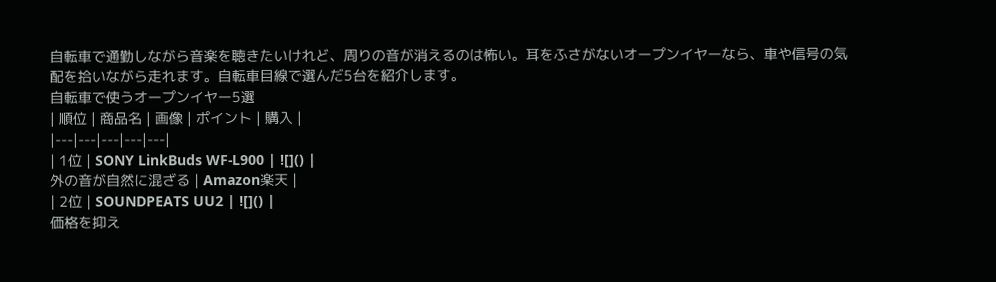自転車で通勤しながら音楽を聴きたいけれど、周りの音が消えるのは怖い。耳をふさがないオープンイヤーなら、車や信号の気配を拾いながら走れます。自転車目線で選んだ5台を紹介します。
自転車で使うオープンイヤー5選
| 順位 | 商品名 | 画像 | ポイント | 購入 |
|---|---|---|---|---|
| 1位 | SONY LinkBuds WF-L900 | ![]() |
外の音が自然に混ざる | Amazon楽天 |
| 2位 | SOUNDPEATS UU2 | ![]() |
価格を抑え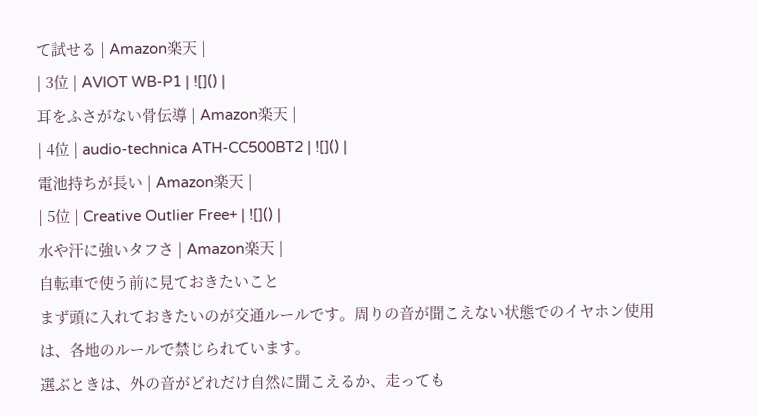て試せる | Amazon楽天 |
| 3位 | AVIOT WB-P1 | ![]() |
耳をふさがない骨伝導 | Amazon楽天 |
| 4位 | audio-technica ATH-CC500BT2 | ![]() |
電池持ちが長い | Amazon楽天 |
| 5位 | Creative Outlier Free+ | ![]() |
水や汗に強いタフさ | Amazon楽天 |
自転車で使う前に見ておきたいこと
まず頭に入れておきたいのが交通ルールです。周りの音が聞こえない状態でのイヤホン使用は、各地のルールで禁じられています。
選ぶときは、外の音がどれだけ自然に聞こえるか、走っても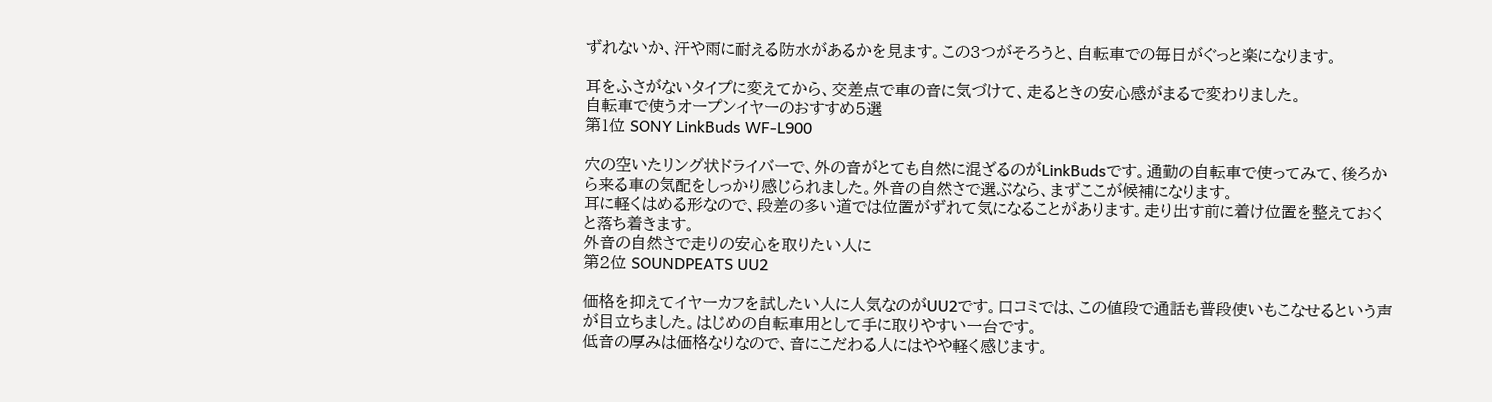ずれないか、汗や雨に耐える防水があるかを見ます。この3つがそろうと、自転車での毎日がぐっと楽になります。

耳をふさがないタイプに変えてから、交差点で車の音に気づけて、走るときの安心感がまるで変わりました。
自転車で使うオープンイヤーのおすすめ5選
第1位 SONY LinkBuds WF-L900

穴の空いたリング状ドライバーで、外の音がとても自然に混ざるのがLinkBudsです。通勤の自転車で使ってみて、後ろから来る車の気配をしっかり感じられました。外音の自然さで選ぶなら、まずここが候補になります。
耳に軽くはめる形なので、段差の多い道では位置がずれて気になることがあります。走り出す前に着け位置を整えておくと落ち着きます。
外音の自然さで走りの安心を取りたい人に
第2位 SOUNDPEATS UU2

価格を抑えてイヤーカフを試したい人に人気なのがUU2です。口コミでは、この値段で通話も普段使いもこなせるという声が目立ちました。はじめの自転車用として手に取りやすい一台です。
低音の厚みは価格なりなので、音にこだわる人にはやや軽く感じます。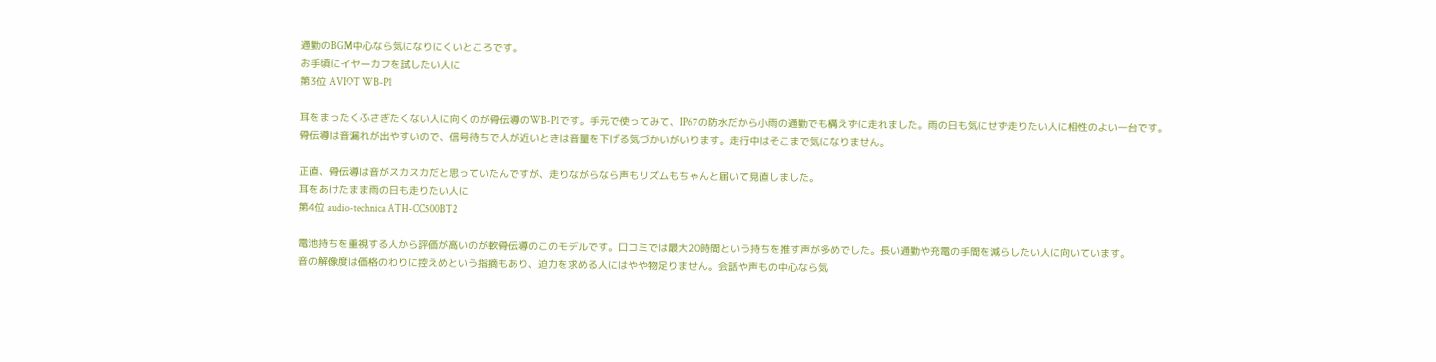通勤のBGM中心なら気になりにくいところです。
お手頃にイヤーカフを試したい人に
第3位 AVIOT WB-P1

耳をまったくふさぎたくない人に向くのが骨伝導のWB-P1です。手元で使ってみて、IP67の防水だから小雨の通勤でも構えずに走れました。雨の日も気にせず走りたい人に相性のよい一台です。
骨伝導は音漏れが出やすいので、信号待ちで人が近いときは音量を下げる気づかいがいります。走行中はそこまで気になりません。

正直、骨伝導は音がスカスカだと思っていたんですが、走りながらなら声もリズムもちゃんと届いて見直しました。
耳をあけたまま雨の日も走りたい人に
第4位 audio-technica ATH-CC500BT2

電池持ちを重視する人から評価が高いのが軟骨伝導のこのモデルです。口コミでは最大20時間という持ちを推す声が多めでした。長い通勤や充電の手間を減らしたい人に向いています。
音の解像度は価格のわりに控えめという指摘もあり、迫力を求める人にはやや物足りません。会話や声もの中心なら気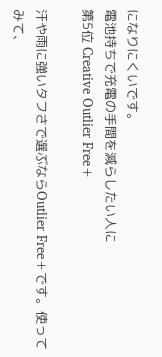になりにくいです。
電池持ちで充電の手間を減らしたい人に
第5位 Creative Outlier Free+

汗や雨に強いタフさで選ぶならOutlier Free+です。使ってみて、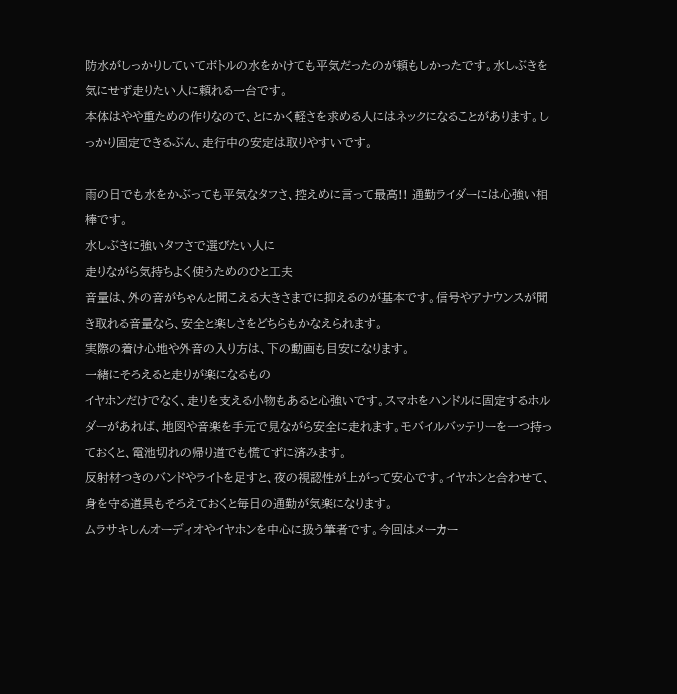防水がしっかりしていてボトルの水をかけても平気だったのが頼もしかったです。水しぶきを気にせず走りたい人に頼れる一台です。
本体はやや重ための作りなので、とにかく軽さを求める人にはネックになることがあります。しっかり固定できるぶん、走行中の安定は取りやすいです。

雨の日でも水をかぶっても平気なタフさ、控えめに言って最高!! 通勤ライダーには心強い相棒です。
水しぶきに強いタフさで選びたい人に
走りながら気持ちよく使うためのひと工夫
音量は、外の音がちゃんと聞こえる大きさまでに抑えるのが基本です。信号やアナウンスが聞き取れる音量なら、安全と楽しさをどちらもかなえられます。
実際の着け心地や外音の入り方は、下の動画も目安になります。
一緒にそろえると走りが楽になるもの
イヤホンだけでなく、走りを支える小物もあると心強いです。スマホをハンドルに固定するホルダーがあれば、地図や音楽を手元で見ながら安全に走れます。モバイルバッテリーを一つ持っておくと、電池切れの帰り道でも慌てずに済みます。
反射材つきのバンドやライトを足すと、夜の視認性が上がって安心です。イヤホンと合わせて、身を守る道具もそろえておくと毎日の通勤が気楽になります。
ムラサキしんオーディオやイヤホンを中心に扱う筆者です。今回はメーカー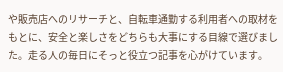や販売店へのリサーチと、自転車通勤する利用者への取材をもとに、安全と楽しさをどちらも大事にする目線で選びました。走る人の毎日にそっと役立つ記事を心がけています。